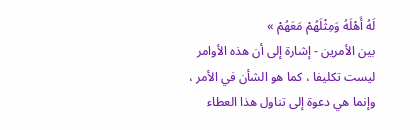لَهُ أَهْلَهُ وَمِثْلَهُمْ مَعَهُمْ »
بين الأمرين - إشارة إلى أن هذه الأوامر ليست تكليفا ، كما هو الشأن في الأمر ، وإنما هي دعوة إلى تناول هذا العطاء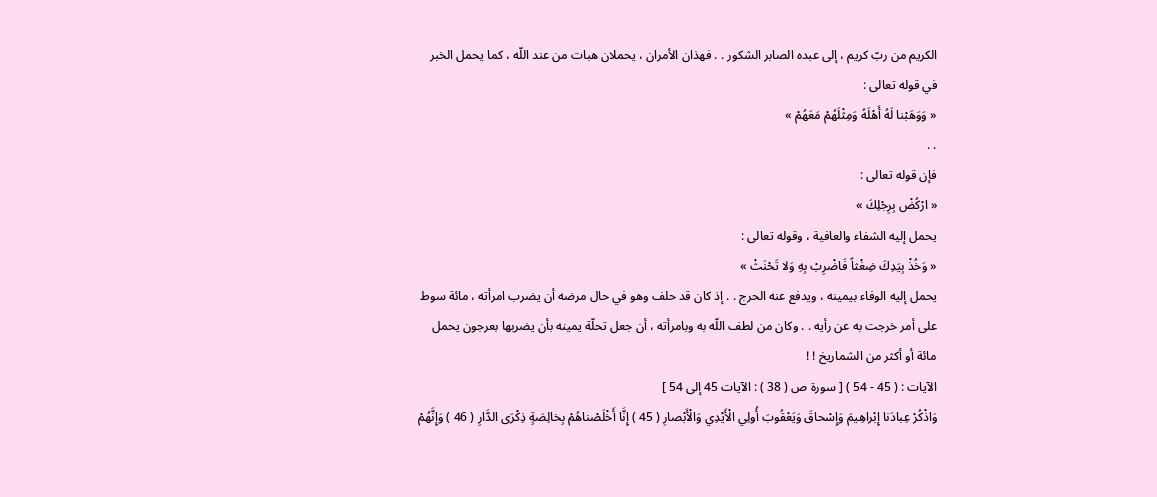الكريم من ربّ كريم ، إلى عبده الصابر الشكور . . فهذان الأمران ، يحملان هبات من عند اللّه ، كما يحمل الخبر في قوله تعالى :
« وَوَهَبْنا لَهُ أَهْلَهُ وَمِثْلَهُمْ مَعَهُمْ »
. .
فإن قوله تعالى :
« ارْكُضْ بِرِجْلِكَ »
يحمل إليه الشفاء والعافية ، وقوله تعالى :
« وَخُذْ بِيَدِكَ ضِغْثاً فَاضْرِبْ بِهِ وَلا تَحْنَثْ »
يحمل إليه الوفاء بيمينه ، ويدفع عنه الحرج . . إذ كان قد حلف وهو في حال مرضه أن يضرب امرأته ، مائة سوط على أمر خرجت به عن رأيه . . وكان من لطف اللّه به وبامرأته ، أن جعل تحلّة يمينه بأن يضربها بعرجون يحمل مائة أو أكثر من الشماريخ ! !
الآيات : ( 45 - 54 ) [ سورة ص ( 38 ) : الآيات 45 إلى 54 ]
وَاذْكُرْ عِبادَنا إِبْراهِيمَ وَإِسْحاقَ وَيَعْقُوبَ أُولِي الْأَيْدِي وَالْأَبْصارِ ( 45 ) إِنَّا أَخْلَصْناهُمْ بِخالِصَةٍ ذِكْرَى الدَّارِ ( 46 ) وَإِنَّهُمْ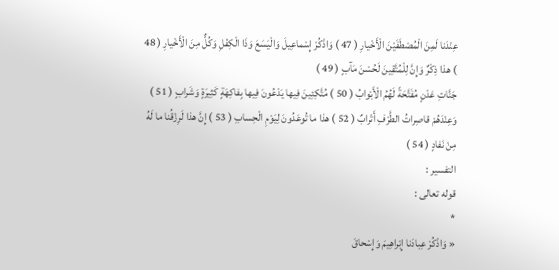عِنْدَنا لَمِنَ الْمُصْطَفَيْنَ الْأَخْيارِ ( 47 ) وَاذْكُرْ إِسْماعِيلَ وَالْيَسَعَ وَذَا الْكِفْلِ وَكُلٌّ مِنَ الْأَخْيارِ ( 48 ) هذا ذِكْرٌ وَإِنَّ لِلْمُتَّقِينَ لَحُسْنَ مَآبٍ ( 49 )
جَنَّاتِ عَدْنٍ مُفَتَّحَةً لَهُمُ الْأَبْوابُ ( 50 ) مُتَّكِئِينَ فِيها يَدْعُونَ فِيها بِفاكِهَةٍ كَثِيرَةٍ وَشَرابٍ ( 51 ) وَعِنْدَهُمْ قاصِراتُ الطَّرْفِ أَتْرابٌ ( 52 ) هذا ما تُوعَدُونَ لِيَوْمِ الْحِسابِ ( 53 ) إِنَّ هذا لَرِزْقُنا ما لَهُ مِنْ نَفادٍ ( 54 )
التفسير :
قوله تعالى :
*
« وَاذْكُرْ عِبادَنا إِبْراهِيمَ وَإِسْحاقَ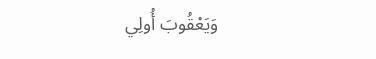وَيَعْقُوبَ أُولِي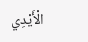الْأَيْدِي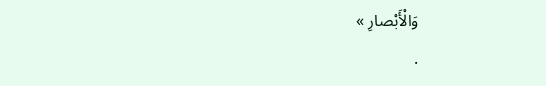وَالْأَبْصارِ »
.